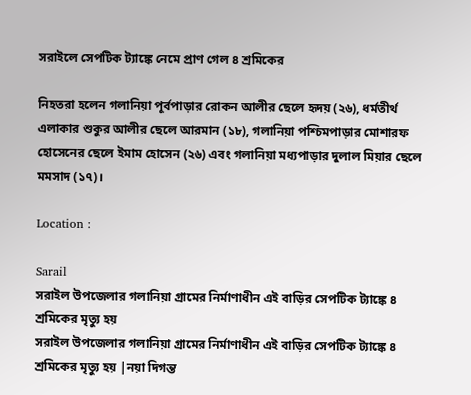সরাইলে সেপটিক ট্যাঙ্কে নেমে প্রাণ গেল ৪ শ্রমিকের

নিহতরা হলেন গলানিয়া পূর্বপাড়ার রোকন আলীর ছেলে হৃদয় (২৬), ধর্মতীর্থ এলাকার শুকুর আলীর ছেলে আরমান (১৮), গলানিয়া পশ্চিমপাড়ার মোশারফ হোসেনের ছেলে ইমাম হোসেন (২৬) এবং গলানিয়া মধ্যপাড়ার দুলাল মিয়ার ছেলে মমসাদ (১৭)।

Location :

Sarail
সরাইল উপজেলার গলানিয়া গ্রামের নির্মাণাধীন এই বাড়ির সেপটিক ট্যাঙ্কে ৪ শ্রমিকের মৃত্যু হয়
সরাইল উপজেলার গলানিয়া গ্রামের নির্মাণাধীন এই বাড়ির সেপটিক ট্যাঙ্কে ৪ শ্রমিকের মৃত্যু হয় |নয়া দিগন্ত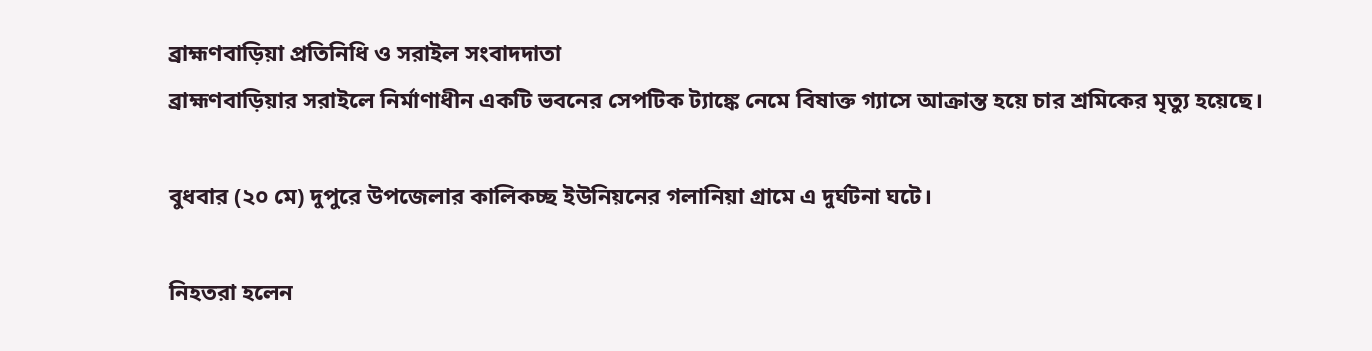ব্রাহ্মণবাড়িয়া প্রতিনিধি ও সরাইল সংবাদদাতা
ব্রাহ্মণবাড়িয়ার সরাইলে নির্মাণাধীন একটি ভবনের সেপটিক ট্যাঙ্কে নেমে বিষাক্ত গ্যাসে আক্রান্ত হয়ে চার শ্রমিকের মৃত্যু হয়েছে।

বুধবার (২০ মে) দুপুরে উপজেলার কালিকচ্ছ ইউনিয়নের গলানিয়া গ্রামে এ দুর্ঘটনা ঘটে।

নিহতরা হলেন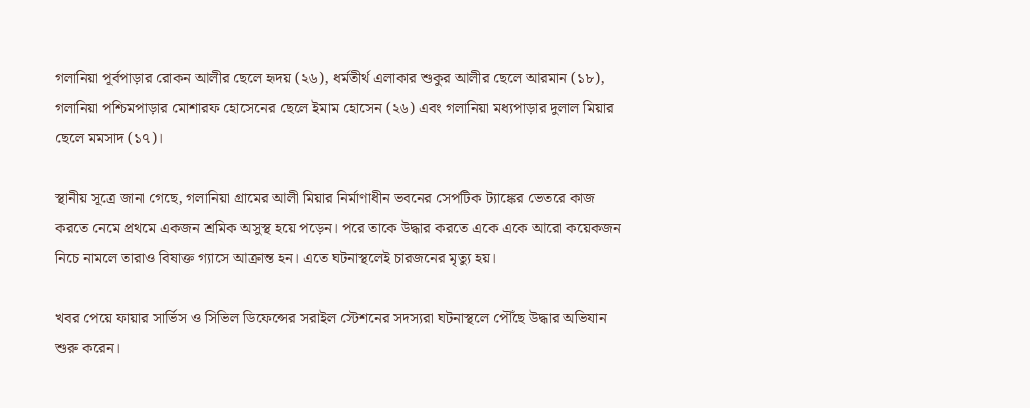গলানিয়া পূর্বপাড়ার রোকন আলীর ছেলে হৃদয় (২৬), ধর্মতীর্থ এলাকার শুকুর আলীর ছেলে আরমান (১৮), গলানিয়া পশ্চিমপাড়ার মোশারফ হোসেনের ছেলে ইমাম হোসেন (২৬) এবং গলানিয়া মধ্যপাড়ার দুলাল মিয়ার ছেলে মমসাদ (১৭)।

স্থানীয় সূত্রে জানা গেছে, গলানিয়া গ্রামের আলী মিয়ার নির্মাণাধীন ভবনের সেপটিক ট্যাঙ্কের ভেতরে কাজ করতে নেমে প্রথমে একজন শ্রমিক অসুস্থ হয়ে পড়েন। পরে তাকে উদ্ধার করতে একে একে আরো কয়েকজন নিচে নামলে তারাও বিষাক্ত গ্যাসে আক্রান্ত হন। এতে ঘটনাস্থলেই চারজনের মৃত্যু হয়।

খবর পেয়ে ফায়ার সার্ভিস ও সিভিল ডিফেন্সের সরাইল স্টেশনের সদস্যরা ঘটনাস্থলে পৌঁছে উদ্ধার অভিযান শুরু করেন।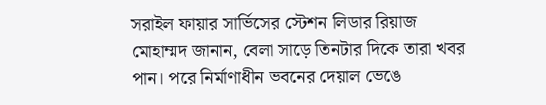সরাইল ফায়ার সার্ভিসের স্টেশন লিডার রিয়াজ মোহাম্মদ জানান, বেলা সাড়ে তিনটার দিকে তারা খবর পান। পরে নির্মাণাধীন ভবনের দেয়াল ভেঙে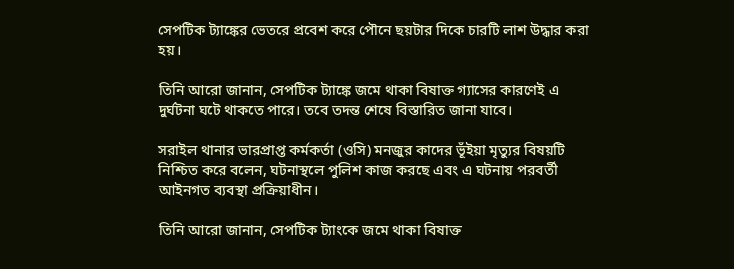সেপটিক ট্যাঙ্কের ভেতরে প্রবেশ করে পৌনে ছয়টার দিকে চারটি লাশ উদ্ধার করা হয়।

তিনি আরো জানান, সেপটিক ট্যাঙ্কে জমে থাকা বিষাক্ত গ্যাসের কারণেই এ দুর্ঘটনা ঘটে থাকতে পারে। তবে তদন্ত শেষে বিস্তারিত জানা যাবে।

সরাইল থানার ভারপ্রাপ্ত কর্মকর্তা (ওসি) মনজুর কাদের ভূঁইয়া মৃত্যুর বিষয়টি নিশ্চিত করে বলেন, ঘটনাস্থলে পুলিশ কাজ করছে এবং এ ঘটনায় পরবর্তী আইনগত ব্যবস্থা প্রক্রিয়াধীন।

তিনি আরো জানান, সেপটিক ট্যাংকে জমে থাকা বিষাক্ত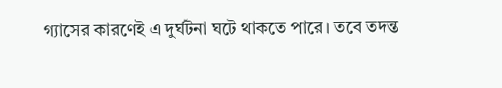গ্যাসের কারণেই এ দুর্ঘটনা ঘটে থাকতে পারে। তবে তদন্ত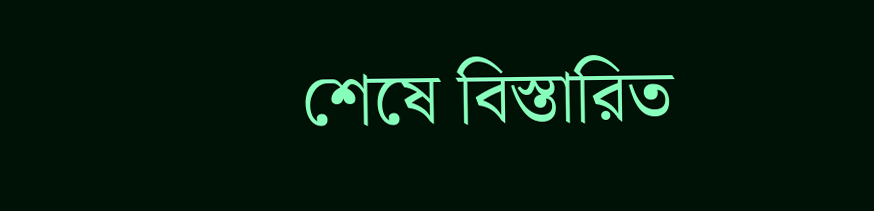শেষে বিস্তারিত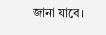জানা যাবে।